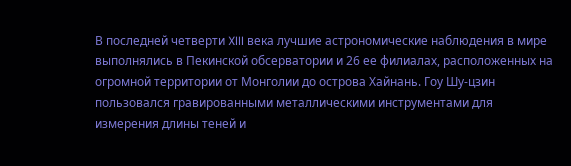В последней четверти XIII века лучшие астрономические наблюдения в мире выполнялись в Пекинской обсерватории и 26 ее филиалах, расположенных на огромной территории от Монголии до острова Хайнань. Гоу Шу-цзин пользовался гравированными металлическими инструментами для измерения длины теней и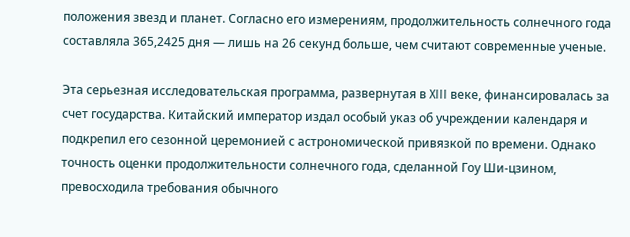положения звезд и планет. Согласно его измерениям, продолжительность солнечного года составляла 365,2425 дня — лишь на 26 секунд больше, чем считают современные ученые.

Эта серьезная исследовательская программа, развернутая в XIII веке, финансировалась за счет государства. Китайский император издал особый указ об учреждении календаря и подкрепил его сезонной церемонией с астрономической привязкой по времени. Однако точность оценки продолжительности солнечного года, сделанной Гоу Ши-цзином, превосходила требования обычного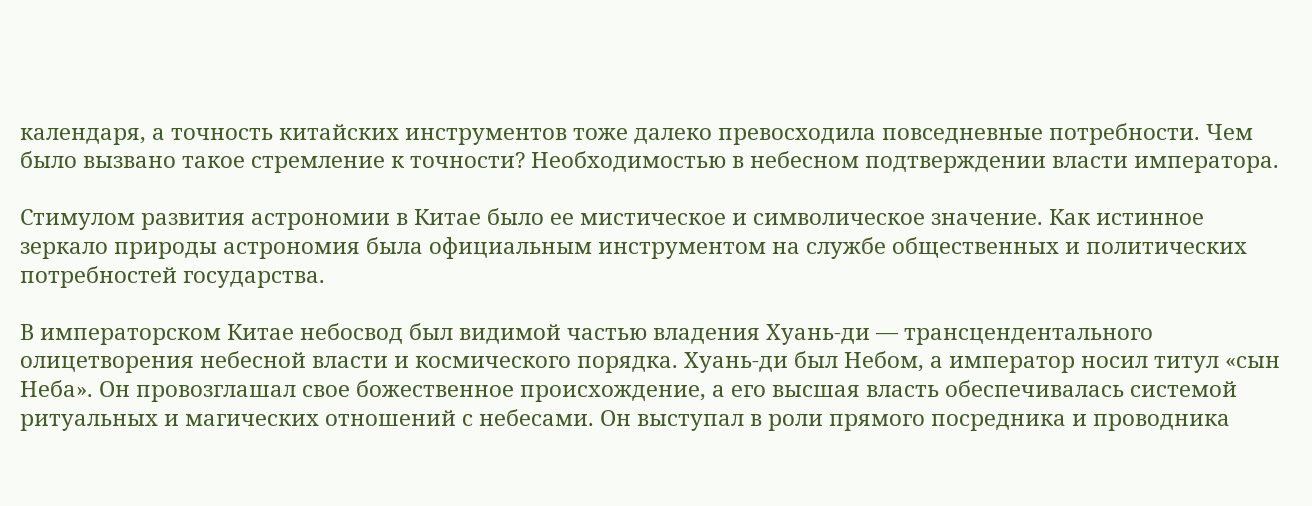календаря, а точность китайских инструментов тоже далеко превосходила повседневные потребности. Чем было вызвано такое стремление к точности? Необходимостью в небесном подтверждении власти императора.

Стимулом развития астрономии в Китае было ее мистическое и символическое значение. Как истинное зеркало природы астрономия была официальным инструментом на службе общественных и политических потребностей государства.

В императорском Китае небосвод был видимой частью владения Хуань-ди — трансцендентального олицетворения небесной власти и космического порядка. Хуань-ди был Небом, а император носил титул «сын Неба». Он провозглашал свое божественное происхождение, а его высшая власть обеспечивалась системой ритуальных и магических отношений с небесами. Он выступал в роли прямого посредника и проводника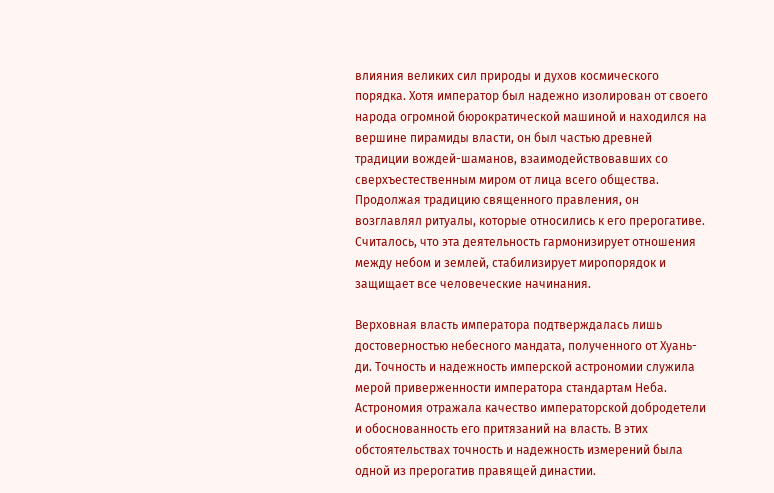влияния великих сил природы и духов космического порядка. Хотя император был надежно изолирован от своего народа огромной бюрократической машиной и находился на вершине пирамиды власти, он был частью древней традиции вождей-шаманов, взаимодействовавших со сверхъестественным миром от лица всего общества. Продолжая традицию священного правления, он возглавлял ритуалы, которые относились к его прерогативе. Считалось, что эта деятельность гармонизирует отношения между небом и землей, стабилизирует миропорядок и защищает все человеческие начинания.

Верховная власть императора подтверждалась лишь достоверностью небесного мандата, полученного от Хуань-ди. Точность и надежность имперской астрономии служила мерой приверженности императора стандартам Неба. Астрономия отражала качество императорской добродетели и обоснованность его притязаний на власть. В этих обстоятельствах точность и надежность измерений была одной из прерогатив правящей династии.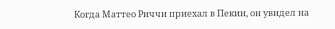Когда Маттео Риччи приехал в Пекин, он увидел на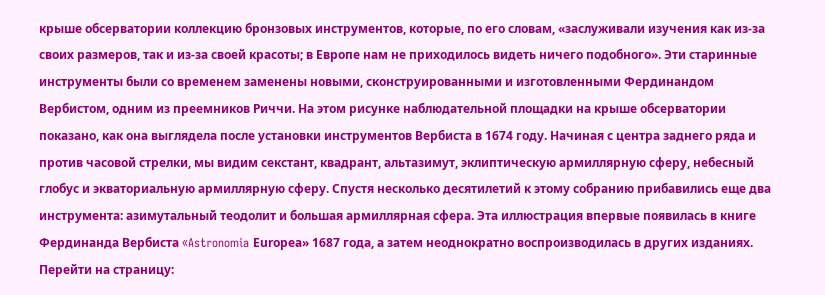крыше обсерватории коллекцию бронзовых инструментов, которые, по его словам, «заслуживали изучения как из-за своих размеров, так и из-за своей красоты; в Европе нам не приходилось видеть ничего подобного». Эти старинные инструменты были со временем заменены новыми, сконструированными и изготовленными Фердинандом Вербистом, одним из преемников Риччи. На этом рисунке наблюдательной площадки на крыше обсерватории показано, как она выглядела после установки инструментов Вербиста в 1674 году. Начиная с центра заднего ряда и против часовой стрелки, мы видим секстант, квадрант, альтазимут, эклиптическую армиллярную сферу, небесный глобус и экваториальную армиллярную сферу. Спустя несколько десятилетий к этому собранию прибавились еще два инструмента: азимутальный теодолит и большая армиллярная сфера. Эта иллюстрация впервые появилась в книге Фердинанда Вербиста «Astronomia Еurореа» 1687 года, а затем неоднократно воспроизводилась в других изданиях.
Перейти на страницу: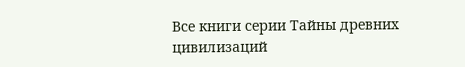Все книги серии Тайны древних цивилизаций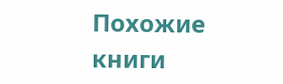Похожие книги